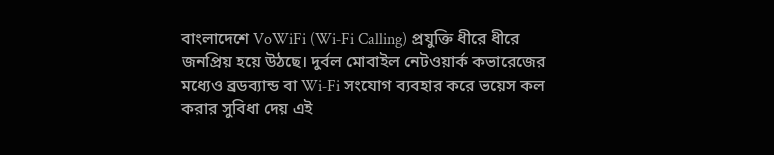বাংলাদেশে VoWiFi (Wi‑Fi Calling) প্রযুক্তি ধীরে ধীরে জনপ্রিয় হয়ে উঠছে। দুর্বল মোবাইল নেটওয়ার্ক কভারেজের মধ্যেও ব্রডব্যান্ড বা Wi‑Fi সংযোগ ব্যবহার করে ভয়েস কল করার সুবিধা দেয় এই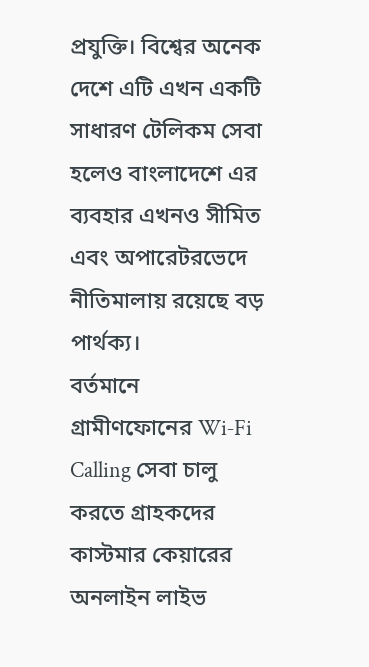প্রযুক্তি। বিশ্বের অনেক দেশে এটি এখন একটি সাধারণ টেলিকম সেবা হলেও বাংলাদেশে এর ব্যবহার এখনও সীমিত এবং অপারেটরভেদে নীতিমালায় রয়েছে বড় পার্থক্য।
বর্তমানে গ্রামীণফোনের Wi‑Fi Calling সেবা চালু করতে গ্রাহকদের কাস্টমার কেয়ারের অনলাইন লাইভ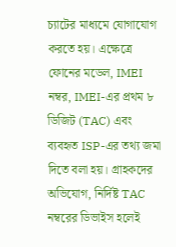চ্যাটের মাধ্যমে যোগাযোগ করতে হয়। এক্ষেত্রে ফোনের মডেল, IMEI নম্বর, IMEI-এর প্রথম ৮ ডিজিট (TAC) এবং ব্যবহৃত ISP-এর তথ্য জমা দিতে বলা হয়। গ্রাহকদের অভিযোগ, নির্দিষ্ট TAC নম্বরের ডিভাইস হলেই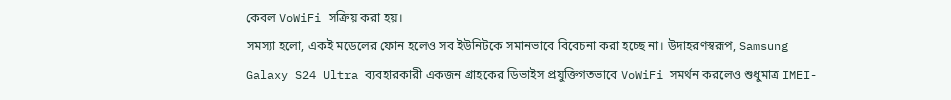কেবল VoWiFi সক্রিয় করা হয়।
সমস্যা হলো, একই মডেলের ফোন হলেও সব ইউনিটকে সমানভাবে বিবেচনা করা হচ্ছে না। উদাহরণস্বরূপ, Samsung Galaxy S24 Ultra ব্যবহারকারী একজন গ্রাহকের ডিভাইস প্রযুক্তিগতভাবে VoWiFi সমর্থন করলেও শুধুমাত্র IMEI-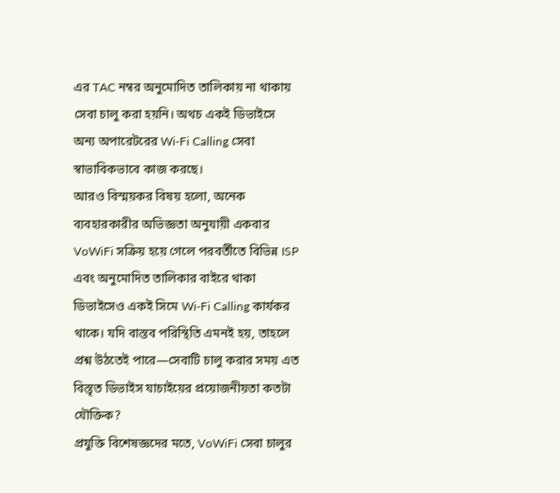এর TAC নম্বর অনুমোদিত তালিকায় না থাকায় সেবা চালু করা হয়নি। অথচ একই ডিভাইসে অন্য অপারেটরের Wi‑Fi Calling সেবা স্বাভাবিকভাবে কাজ করছে।
আরও বিস্ময়কর বিষয় হলো, অনেক ব্যবহারকারীর অভিজ্ঞতা অনুযায়ী একবার VoWiFi সক্রিয় হয়ে গেলে পরবর্তীতে বিভিন্ন ISP এবং অনুমোদিত তালিকার বাইরে থাকা ডিভাইসেও একই সিমে Wi‑Fi Calling কার্যকর থাকে। যদি বাস্তব পরিস্থিতি এমনই হয়, তাহলে প্রশ্ন উঠতেই পারে—সেবাটি চালু করার সময় এত বিস্তৃত ডিভাইস যাচাইয়ের প্রয়োজনীয়তা কতটা যৌক্তিক?
প্রযুক্তি বিশেষজ্ঞদের মতে, VoWiFi সেবা চালুর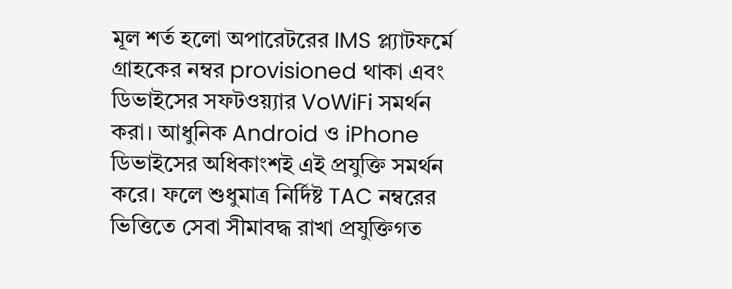মূল শর্ত হলো অপারেটরের IMS প্ল্যাটফর্মে গ্রাহকের নম্বর provisioned থাকা এবং ডিভাইসের সফটওয়্যার VoWiFi সমর্থন করা। আধুনিক Android ও iPhone ডিভাইসের অধিকাংশই এই প্রযুক্তি সমর্থন করে। ফলে শুধুমাত্র নির্দিষ্ট TAC নম্বরের ভিত্তিতে সেবা সীমাবদ্ধ রাখা প্রযুক্তিগত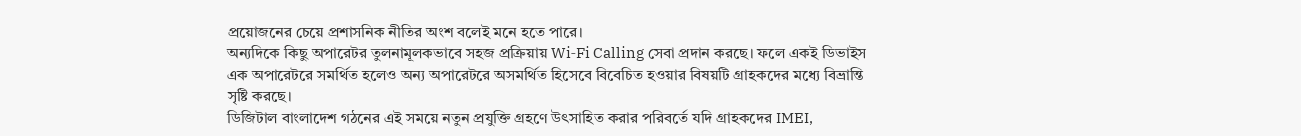প্রয়োজনের চেয়ে প্রশাসনিক নীতির অংশ বলেই মনে হতে পারে।
অন্যদিকে কিছু অপারেটর তুলনামূলকভাবে সহজ প্রক্রিয়ায় Wi‑Fi Calling সেবা প্রদান করছে। ফলে একই ডিভাইস এক অপারেটরে সমর্থিত হলেও অন্য অপারেটরে অসমর্থিত হিসেবে বিবেচিত হওয়ার বিষয়টি গ্রাহকদের মধ্যে বিভ্রান্তি সৃষ্টি করছে।
ডিজিটাল বাংলাদেশ গঠনের এই সময়ে নতুন প্রযুক্তি গ্রহণে উৎসাহিত করার পরিবর্তে যদি গ্রাহকদের IMEI,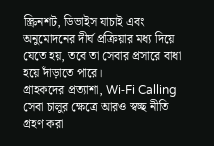স্ক্রিনশট, ডিভাইস যাচাই এবং অনুমোদনের দীর্ঘ প্রক্রিয়ার মধ্য দিয়ে যেতে হয়, তবে তা সেবার প্রসারে বাধা হয়ে দাঁড়াতে পারে।
গ্রাহকদের প্রত্যাশা, Wi‑Fi Calling সেবা চালুর ক্ষেত্রে আরও স্বচ্ছ নীতি গ্রহণ করা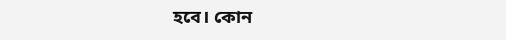হবে। কোন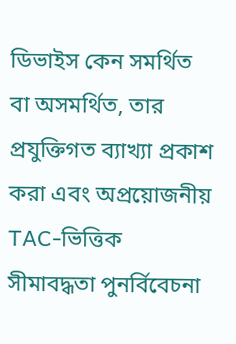ডিভাইস কেন সমর্থিত বা অসমর্থিত, তার প্রযুক্তিগত ব্যাখ্যা প্রকাশ করা এবং অপ্রয়োজনীয় TAC-ভিত্তিক সীমাবদ্ধতা পুনর্বিবেচনা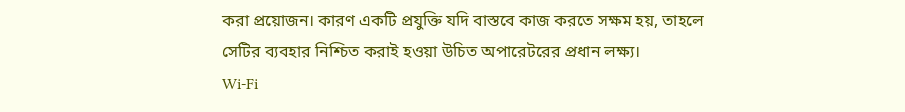করা প্রয়োজন। কারণ একটি প্রযুক্তি যদি বাস্তবে কাজ করতে সক্ষম হয়, তাহলে সেটির ব্যবহার নিশ্চিত করাই হওয়া উচিত অপারেটরের প্রধান লক্ষ্য।
Wi‑Fi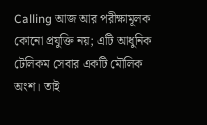Calling আজ আর পরীক্ষামূলক কোনো প্রযুক্তি নয়; এটি আধুনিক টেলিকম সেবার একটি মৌলিক অংশ। তাই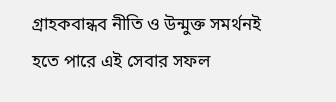গ্রাহকবান্ধব নীতি ও উন্মুক্ত সমর্থনই হতে পারে এই সেবার সফল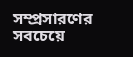সম্প্রসারণের সবচেয়ে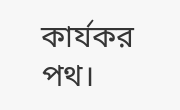কার্যকর পথ।